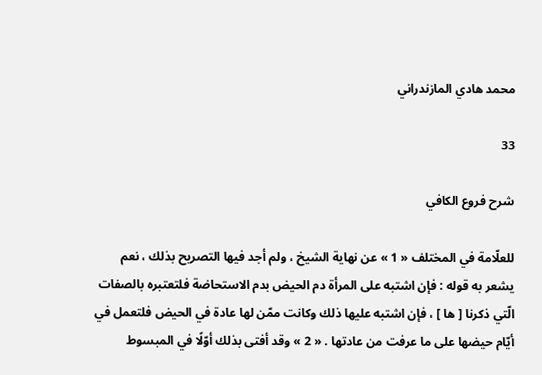محمد هادي المازندراني

33

شرح فروع الكافي

للعلّامة في المختلف « 1 » عن نهاية الشيخ ، ولم أجد فيها التصريح بذلك ، نعم يشعر به قوله : فإن اشتبه على المرأة دم الحيض بدم الاستحاضة فلتعتبره بالصفات الّتي ذكرنا [ ها ] ، فإن اشتبه عليها ذلك وكانت ممّن لها عادة في الحيض فلتعمل في أيّام حيضها على ما عرفت من عادتها . « 2 » وقد أفتى بذلك أوّلًا في المبسوط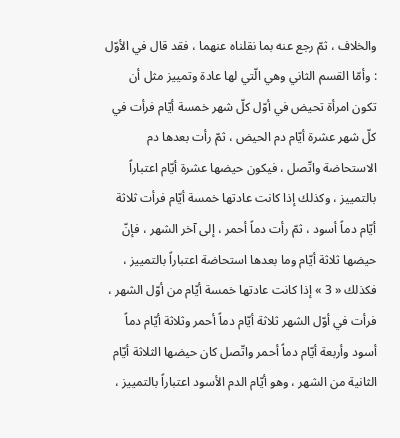والخلاف ، ثمّ رجع عنه بما نقلناه عنهما ، فقد قال في الأوّل : وأمّا القسم الثاني وهي الّتي لها عادة وتمييز مثل أن تكون امرأة تحيض في أوّل كلّ شهر خمسة أيّام فرأت في كلّ شهر عشرة أيّام دم الحيض ، ثمّ رأت بعدها دم الاستحاضة واتّصل ، فيكون حيضها عشرة أيّام اعتباراً بالتمييز ، وكذلك إذا كانت عادتها خمسة أيّام فرأت ثلاثة أيّام دماً أسود ، ثمّ رأت دماً أحمر ، إلى آخر الشهر ، فإنّ حيضها ثلاثة أيّام وما بعدها استحاضة اعتباراً بالتمييز ، فكذلك « 3 » إذا كانت عادتها خمسة أيّام من أوّل الشهر ، فرأت في أوّل الشهر ثلاثة أيّام دماً أحمر وثلاثة أيّام دماً أسود وأربعة أيّام دماً أحمر واتّصل كان حيضها الثلاثة أيّام الثانية من الشهر ، وهو أيّام الدم الأسود اعتباراً بالتمييز ،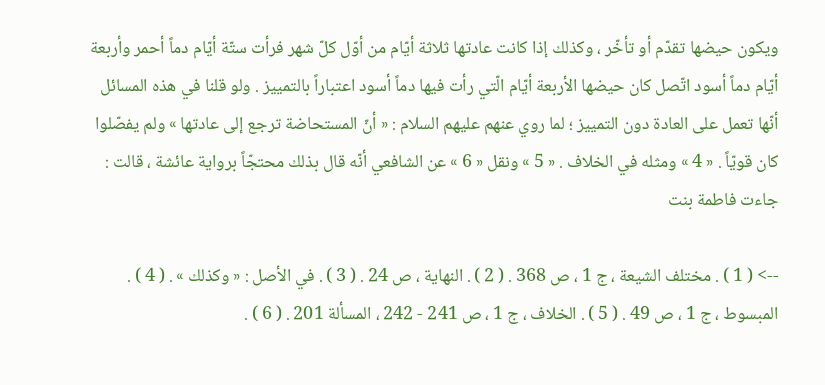ويكون حيضها تقدّم أو تأخّر ، وكذلك إذا كانت عادتها ثلاثة أيّام من أوّل كلّ شهر فرأت ستّة أيّام دماً أحمر وأربعة أيّام دماً أسود اتّصل كان حيضها الأربعة أيّام الّتي رأت فيها دماً أسود اعتباراً بالتمييز . ولو قلنا في هذه المسائل أنّها تعمل على العادة دون التمييز ؛ لما روي عنهم عليهم السلام : « أنّ المستحاضة ترجع إلى عادتها » ولم يفصّلوا كان قويّاً . « 4 » ومثله في الخلاف . « 5 » ونقل « 6 » عن الشافعي أنّه قال بذلك محتجّاً برواية عائشة ، قالت : جاءت فاطمة بنت

--> ( 1 ) . مختلف الشيعة ، ج 1 ، ص 368 . ( 2 ) . النهاية ، ص 24 . ( 3 ) . في الأصل : « وكذلك » . ( 4 ) . المبسوط ، ج 1 ، ص 49 . ( 5 ) . الخلاف ، ج 1 ، ص 241 - 242 ، المسألة 201 . ( 6 ) .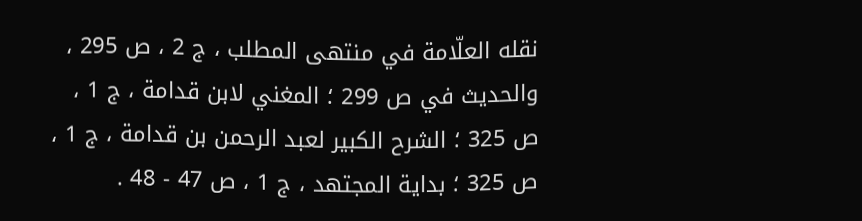نقله العلّامة في منتهى المطلب ، ج 2 ، ص 295 ، والحديث في ص 299 ؛ المغني لابن قدامة ، ج 1 ، ص 325 ؛ الشرح الكبير لعبد الرحمن بن قدامة ، ج 1 ، ص 325 ؛ بداية المجتهد ، ج 1 ، ص 47 - 48 .